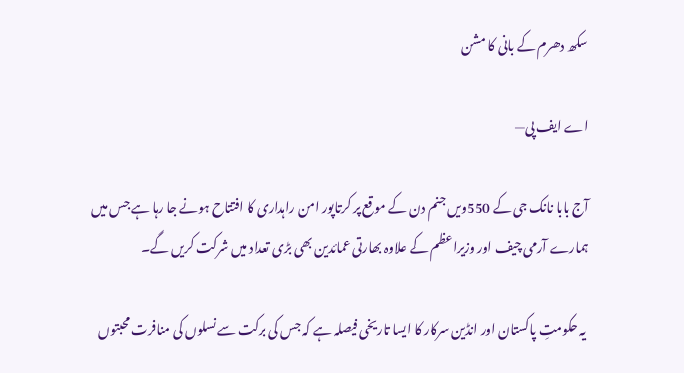سکھ دھرم کے بانی کا مشن

اے ایف پی—

آج بابا نانک جی کے 550ویں جنم دن کے موقع پر کرتاپور امن راہداری کا افتتاح ہونے جا رہا ہے جس میں ہمارے آرمی چیف اور وزیراعظم کے علاوہ بھارتی عمائدین بھی بڑی تعداد میں شرکت کریں گے۔

 یہ حکومتِ پاکستان اور انڈین سرکار کا ایسا تاریخی فیصلہ ہے کہ جس کی برکت سے نسلوں کی منافرت محبتوں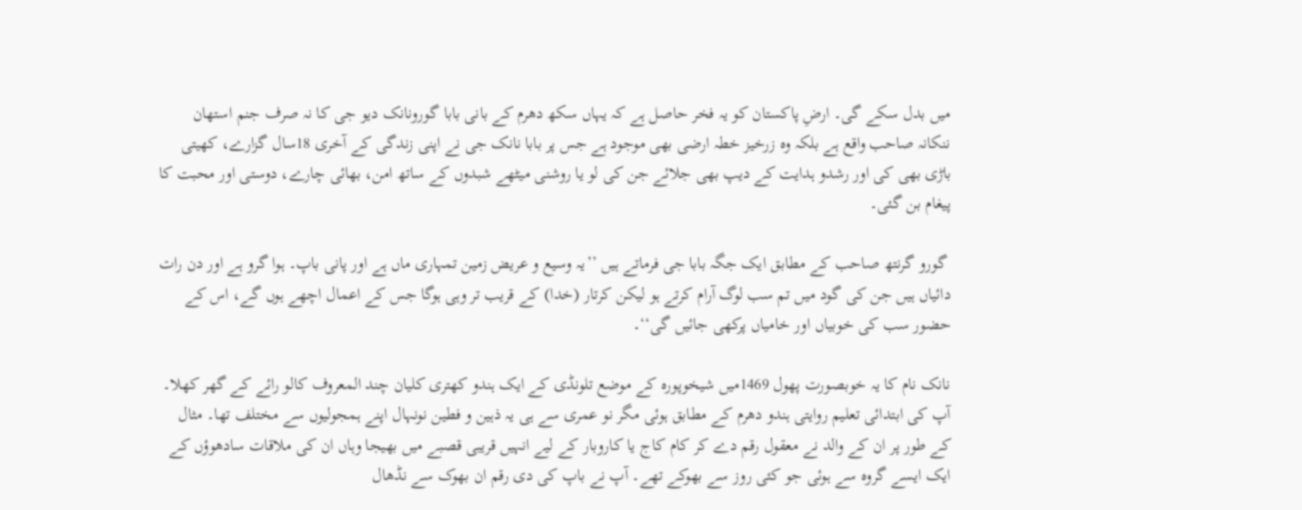میں بدل سکے گی۔ ارضِ پاکستان کو یہ فخر حاصل ہے کہ یہاں سکھ دھرم کے بانی بابا گورونانک دیو جی کا نہ صرف جنم استھان ننکانہ صاحب واقع ہے بلکہ وہ زرخیز خطہ ارضی بھی موجود ہے جس پر بابا نانک جی نے اپنی زندگی کے آخری 18سال گزارے، کھیتی باڑی بھی کی اور رشدو ہدایت کے دیپ بھی جلائے جن کی لو یا روشنی میٹھے شبدوں کے ساتھ امن، بھائی چارے، دوستی اور محبت کا پیغام بن گئی۔

 گورو گرنتھ صاحب کے مطابق ایک جگہ بابا جی فرماتے ہیں ’’یہ وسیع و عریض زمین تمہاری ماں ہے اور پانی باپ۔ ہوا گرو ہے اور دن رات دائیاں ہیں جن کی گود میں تم سب لوگ آرام کرتے ہو لیکن کرتار (خدا) کے قریب تر وہی ہوگا جس کے اعمال اچھے ہوں گے، اس کے حضور سب کی خوبیاں اور خامیاں پرکھی جائیں گی‘‘۔

نانک نام کا یہ خوبصورت پھول 1469میں شیخوپورہ کے موضع تلونڈی کے ایک ہندو کھتری کلیان چند المعروف کالو رائے کے گھر کھلا۔ آپ کی ابتدائی تعلیم روایتی ہندو دھرم کے مطابق ہوئی مگر نو عمری سے ہی یہ ذہین و فطین نونہال اپنے ہمجولیوں سے مختلف تھا۔ مثال کے طور پر ان کے والد نے معقول رقم دے کر کام کاج یا کاروبار کے لیے انہیں قریبی قصبے میں بھیجا وہاں ان کی ملاقات سادھوؤں کے ایک ایسے گروہ سے ہوئی جو کئی روز سے بھوکے تھے۔ آپ نے باپ کی دی رقم ان بھوک سے نڈھال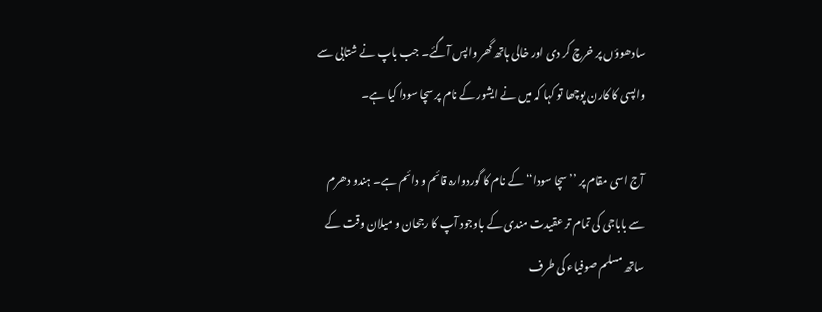سادھوؤں پر خرچ کر دی اور خالی ہاتھ گھر واپس آگئے۔ جب باپ نے شتابی سے واپسی کا کارن پوچھا تو کہا کہ میں نے ایشور کے نام پر سچا سودا کیا ہے۔

آج اسی مقام پر ’’سچا سودا‘‘ کے نام کا گوردوارہ قائم و دائم ہے۔ ہندو دھرم سے باباجی کی تمام تر عقیدت مندی کے باوجود آپ کا رجحان و میلان وقت کے ساتھ مسلم صوفیاء کی طرف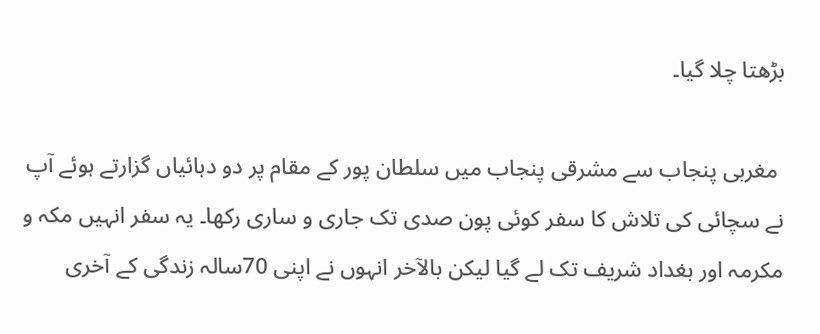بڑھتا چلا گیا۔

 مغربی پنجاب سے مشرقی پنجاب میں سلطان پور کے مقام پر دو دہائیاں گزارتے ہوئے آپ نے سچائی کی تلاش کا سفر کوئی پون صدی تک جاری و ساری رکھا۔ یہ سفر انہیں مکہ و مکرمہ اور بغداد شریف تک لے گیا لیکن بالآخر انہوں نے اپنی 70سالہ زندگی کے آخری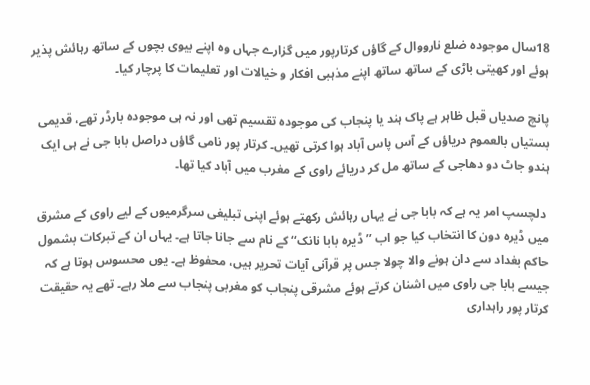18سال موجودہ ضلع نارووال کے گاؤں کرتارپور میں گزارے جہاں وہ اپنے بیوی بچوں کے ساتھ رہائش پذیر ہوئے اور کھیتی باڑی کے ساتھ ساتھ اپنے مذہبی افکار و خیالات اور تعلیمات کا پرچار کیا۔

پانچ صدیاں قبل ظاہر ہے پاک ہند یا پنجاب کی موجودہ تقسیم تھی اور نہ ہی موجودہ بارڈر تھے، قدیمی بستیاں بالعموم دریاؤں کے آس پاس آباد ہوا کرتی تھیں۔ کرتار پور نامی گاؤں دراصل بابا جی نے ہی ایک ہندو جاٹ دو دھاجی کے ساتھ مل کر دریائے راوی کے مغرب میں آباد کیا تھا۔

 دلچسپ امر یہ ہے کہ بابا جی نے یہاں رہائش رکھتے ہوئے اپنی تبلیغی سرگرمیوں کے لیے راوی کے مشرق میں ڈیرہ دون کا انتخاب کیا جو اب ’’ڈیرہ بابا نانک‘‘ کے نام سے جانا جاتا ہے۔ یہاں ان کے تبرکات بشمول حاکم بغداد سے دان ہونے والا چولا جس پر قرآنی آیات تحریر ہیں، محفوظ ہے۔ یوں محسوس ہوتا ہے کہ جیسے بابا جی راوی میں اشنان کرتے ہوئے مشرقی پنجاب کو مغربی پنجاب سے ملا رہے۔ تھے یہ حقیقت کرتار پور راہداری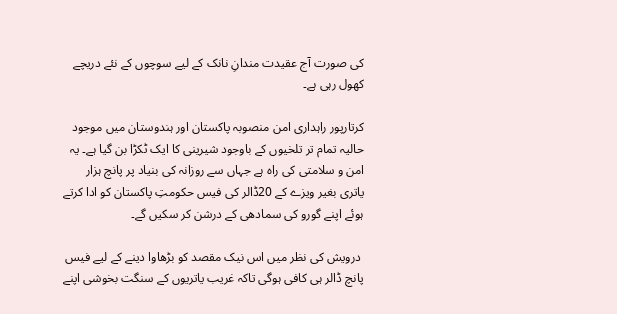کی صورت آج عقیدت مندانِ نانک کے لیے سوچوں کے نئے دریچے کھول رہی ہے۔

کرتارپور راہداری امن منصوبہ پاکستان اور ہندوستان میں موجود حالیہ تمام تر تلخیوں کے باوجود شیرینی کا ایک ٹکڑا بن گیا ہے۔ یہ امن و سلامتی کی راہ ہے جہاں سے روزانہ کی بنیاد پر پانچ ہزار یاتری بغیر ویزے کے 20ڈالر کی فیس حکومتِ پاکستان کو ادا کرتے ہوئے اپنے گورو کی سمادھی کے درشن کر سکیں گے۔

 درویش کی نظر میں اس نیک مقصد کو بڑھاوا دینے کے لیے فیس پانچ ڈالر ہی کافی ہوگی تاکہ غریب یاتریوں کے سنگت بخوشی اپنے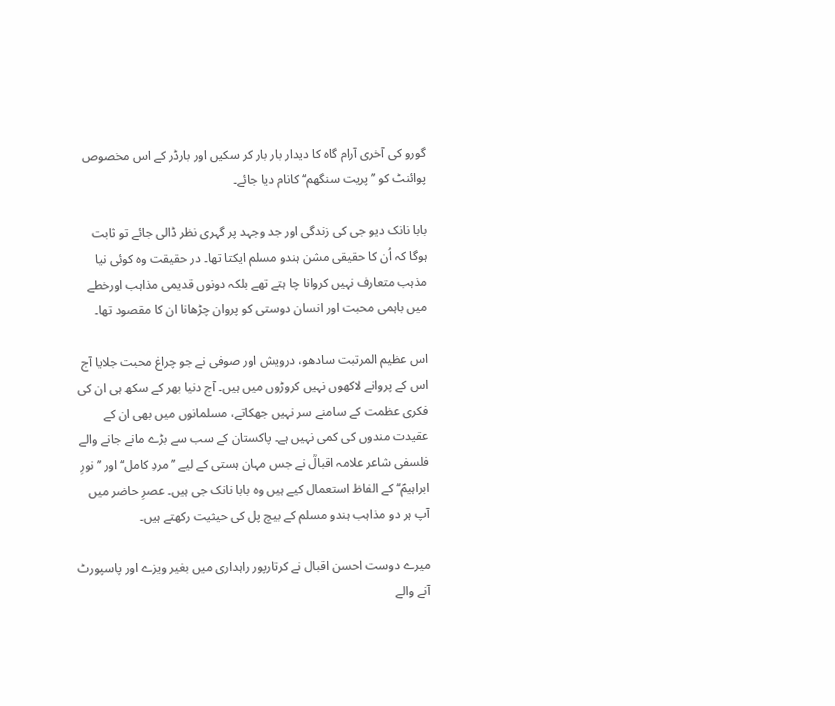گورو کی آخری آرام گاہ کا دیدار بار بار کر سکیں اور بارڈر کے اس مخصوص پوائنٹ کو ’’پریت سنگھم‘‘ کانام دیا جائے۔

بابا نانک دیو جی کی زندگی اور جد وجہد پر گہری نظر ڈالی جائے تو ثابت ہوگا کہ اُن کا حقیقی مشن ہندو مسلم ایکتا تھا۔ در حقیقت وہ کوئی نیا مذہب متعارف نہیں کروانا چا ہتے تھے بلکہ دونوں قدیمی مذاہب اورخطے میں باہمی محبت اور انسان دوستی کو پروان چڑھانا ان کا مقصود تھا۔

اس عظیم المرتبت سادھو، درویش اور صوفی نے جو چراغ محبت جلایا آج اس کے پروانے لاکھوں نہیں کروڑوں میں ہیں۔ آج دنیا بھر کے سکھ ہی ان کی فکری عظمت کے سامنے سر نہیں جھکاتے، مسلمانوں میں بھی ان کے عقیدت مندوں کی کمی نہیں ہے۔ پاکستان کے سب سے بڑے مانے جانے والے فلسفی شاعر علامہ اقبالؒ نے جس مہان ہستی کے لیے ’’مردِ کامل‘‘ اور ’’نورِ ابراہیمؑ‘‘ کے الفاظ استعمال کیے ہیں وہ بابا نانک جی ہیں۔ عصرِ حاضر میں آپ ہر دو مذاہب ہندو مسلم کے بیچ پل کی حیثیت رکھتے ہیں۔

میرے دوست احسن اقبال نے کرتارپور راہداری میں بغیر ویزے اور پاسپورٹ آنے والے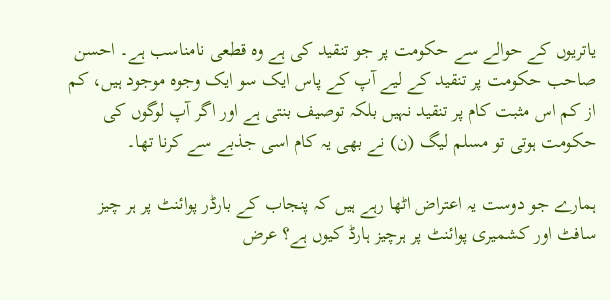یاتریوں کے حوالے سے حکومت پر جو تنقید کی ہے وہ قطعی نامناسب ہے۔ احسن صاحب حکومت پر تنقید کے لیے آپ کے پاس ایک سو ایک وجوہ موجود ہیں، کم از کم اس مثبت کام پر تنقید نہیں بلکہ توصیف بنتی ہے اور اگر آپ لوگوں کی حکومت ہوتی تو مسلم لیگ (ن) نے بھی یہ کام اسی جذبے سے کرنا تھا۔

ہمارے جو دوست یہ اعتراض اٹھا رہے ہیں کہ پنجاب کے بارڈر پوائنٹ پر ہر چیز سافٹ اور کشمیری پوائنٹ پر ہرچیز ہارڈ کیوں ہے؟ عرض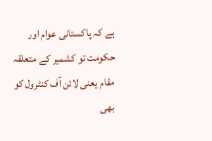ہے کہ پاکستانی عوام اور حکومت تو کشمیر کے متعلقہ مقام یعنی لائن آف کنٹرول کو بھی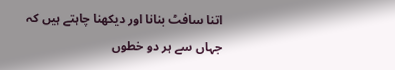اتنا سافٹ بنانا اور دیکھنا چاہتے ہیں کہ جہاں سے ہر دو خطوں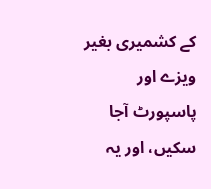کے کشمیری بغیر ویزے اور پاسپورٹ آجا سکیں، اور یہ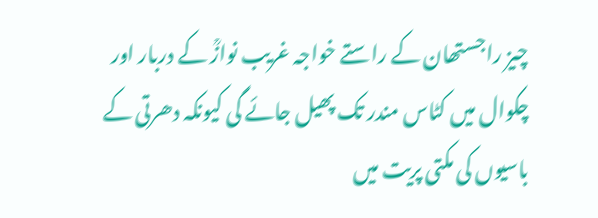چیز راجستھان کے راستے خواجہ غریب نوازؒ کے دربار اور چکوال میں کٹاس مندر تک پھیل جائے گی کیونکہ دھرتی کے باسیوں کی مکتی پریت میں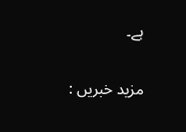ہے۔

مزید خبریں :